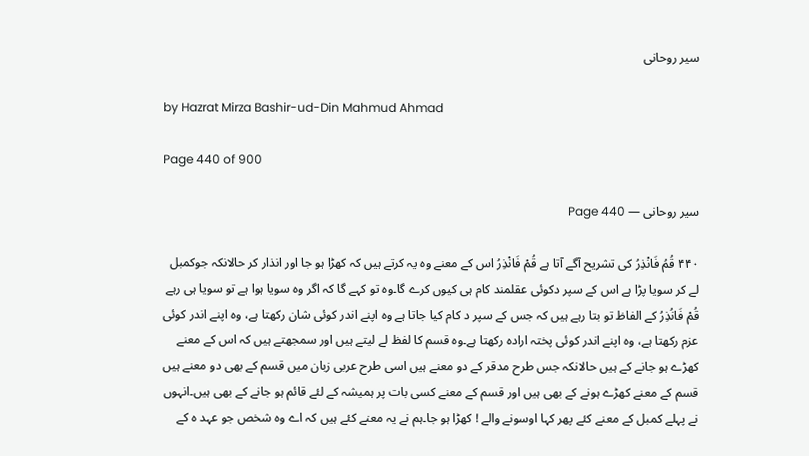سیر روحانی

by Hazrat Mirza Bashir-ud-Din Mahmud Ahmad

Page 440 of 900

سیر روحانی — Page 440

۴۴۰ قُمُ فَانْذِرُ کی تشریح آگے آتا ہے قُمْ فَانْذِرُ اس کے معنے وہ یہ کرتے ہیں کہ کھڑا ہو جا اور انذار کر حالانکہ جوکمبل لے کر سویا پڑا ہے اس کے سپر دکوئی عقلمند کام ہی کیوں کرے گا۔وہ تو کہے گا کہ اگر وہ سویا ہوا ہے تو سویا ہی رہے قُمْ فَانُذِرُ کے الفاظ تو بتا رہے ہیں کہ جس کے سپر د کام کیا جاتا ہے وہ اپنے اندر کوئی شان رکھتا ہے، وہ اپنے اندر کوئی عزم رکھتا ہے، وہ اپنے اندر کوئی پختہ ارادہ رکھتا ہے۔وہ قسم کا لفظ لے لیتے ہیں اور سمجھتے ہیں کہ اس کے معنے کھڑے ہو جانے کے ہیں حالانکہ جس طرح مدقر کے دو معنے ہیں اسی طرح عربی زبان میں قسم کے بھی دو معنے ہیں قسم کے معنے کھڑے ہونے کے بھی ہیں اور قسم کے معنے کسی بات پر ہمیشہ کے لئے قائم ہو جانے کے بھی ہیں۔انہوں نے پہلے کمبل کے معنے کئے پھر کہا اوسونے والے ! کھڑا ہو جا۔ہم نے یہ معنے کئے ہیں کہ اے وہ شخص جو عہد ہ کے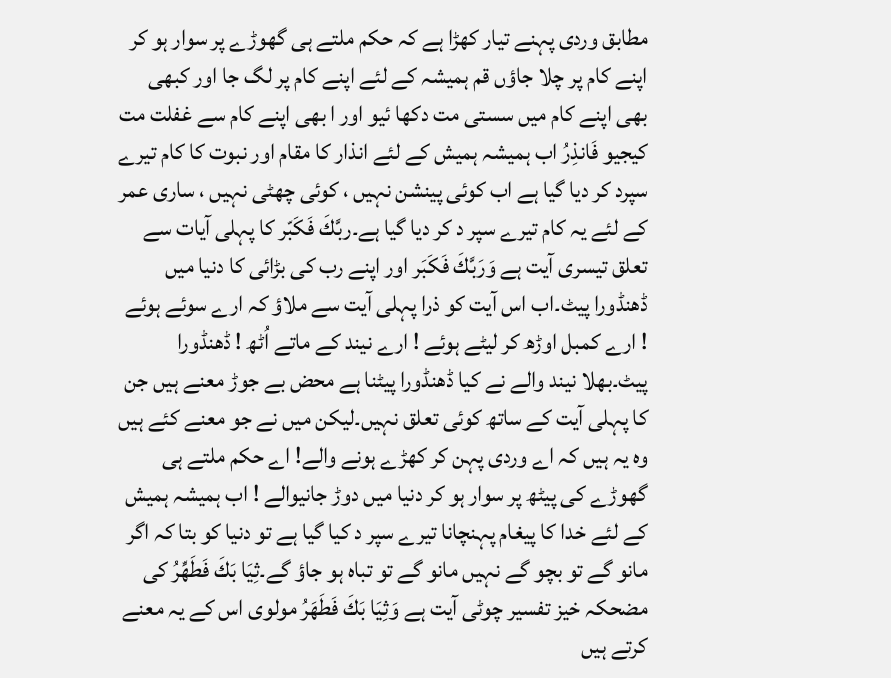مطابق وردی پہنے تیار کھڑا ہے کہ حکم ملتے ہی گھوڑے پر سوار ہو کر اپنے کام پر چلا جاؤں قم ہمیشہ کے لئے اپنے کام پر لگ جا اور کبھی بھی اپنے کام میں سستی مت دکھا ئیو اور ا بھی اپنے کام سے غفلت مت کیجیو فَانذِرُ اب ہمیشہ ہمیش کے لئے انذار کا مقام اور نبوت کا کام تیرے سپرد کر دیا گیا ہے اب کوئی پینشن نہیں ، کوئی چھٹی نہیں ، ساری عمر کے لئے یہ کام تیرے سپر د کر دیا گیا ہے۔ربَّكَ فَكَبّر کا پہلی آیات سے تعلق تیسری آیت ہے وَرَبَّكَ فَكَبَر اور اپنے رب کی بڑائی کا دنیا میں ڈھنڈورا پیٹ۔اب اس آیت کو ذرا پہلی آیت سے ملاؤ کہ ارے سوئے ہوئے ! ارے کمبل اوڑھ کر لیٹے ہوئے ! ارے نیند کے ماتے اُٹھ ! ڈھنڈورا پیٹ۔بھلا نیند والے نے کیا ڈھنڈورا پیٹنا ہے محض بے جوڑ معنے ہیں جن کا پہلی آیت کے ساتھ کوئی تعلق نہیں۔لیکن میں نے جو معنے کئے ہیں وہ یہ ہیں کہ اے وردی پہن کر کھڑے ہونے والے! اے حکم ملتے ہی گھوڑے کی پیٹھ پر سوار ہو کر دنیا میں دوڑ جانیوالے ! اب ہمیشہ ہمیش کے لئے خدا کا پیغام پہنچانا تیرے سپر د کیا گیا ہے تو دنیا کو بتا کہ اگر مانو گے تو بچو گے نہیں مانو گے تو تباہ ہو جاؤ گے۔ثِيَا بَكَ فَطَهِّرُ کی مضحکہ خیز تفسیر چوٹی آیت ہے وَثِيَا بَكَ فَطَهَرُ مولوی اس کے یہ معنے کرتے ہیں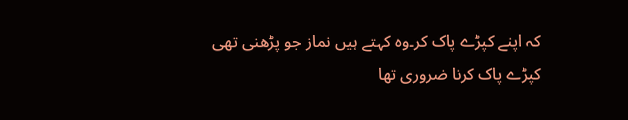کہ اپنے کپڑے پاک کر۔وہ کہتے ہیں نماز جو پڑھنی تھی کپڑے پاک کرنا ضروری تھا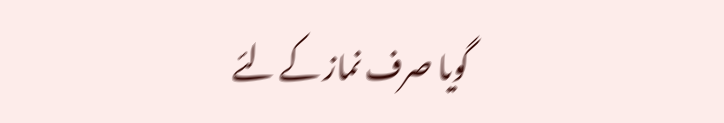گویا صرف نماز کے لئے